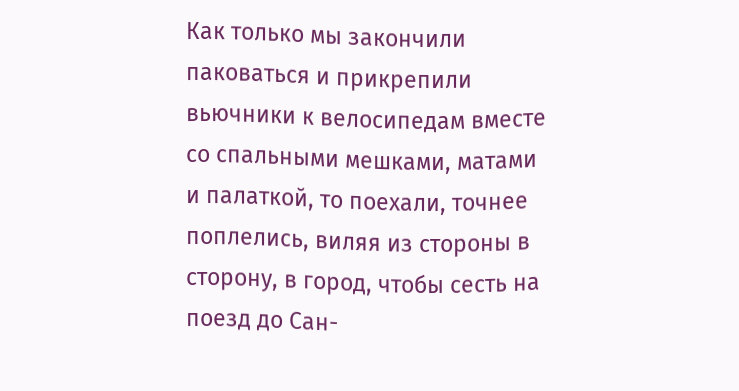Как только мы закончили паковаться и прикрепили вьючники к велосипедам вместе со спальными мешками, матами и палаткой, то поехали, точнее поплелись, виляя из стороны в сторону, в город, чтобы сесть на поезд до Сан-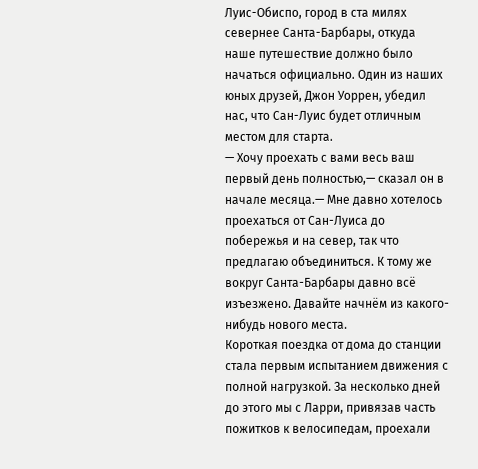Луис-Обиспо, город в ста милях севернее Санта-Барбары, откуда наше путешествие должно было начаться официально. Один из наших юных друзей, Джон Уоррен, убедил нас, что Сан-Луис будет отличным местом для старта.
— Хочу проехать с вами весь ваш первый день полностью,— сказал он в начале месяца.— Мне давно хотелось проехаться от Сан-Луиса до побережья и на север, так что предлагаю объединиться. К тому же вокруг Санта-Барбары давно всё изъезжено. Давайте начнём из какого-нибудь нового места.
Короткая поездка от дома до станции стала первым испытанием движения с полной нагрузкой. За несколько дней до этого мы с Ларри, привязав часть пожитков к велосипедам, проехали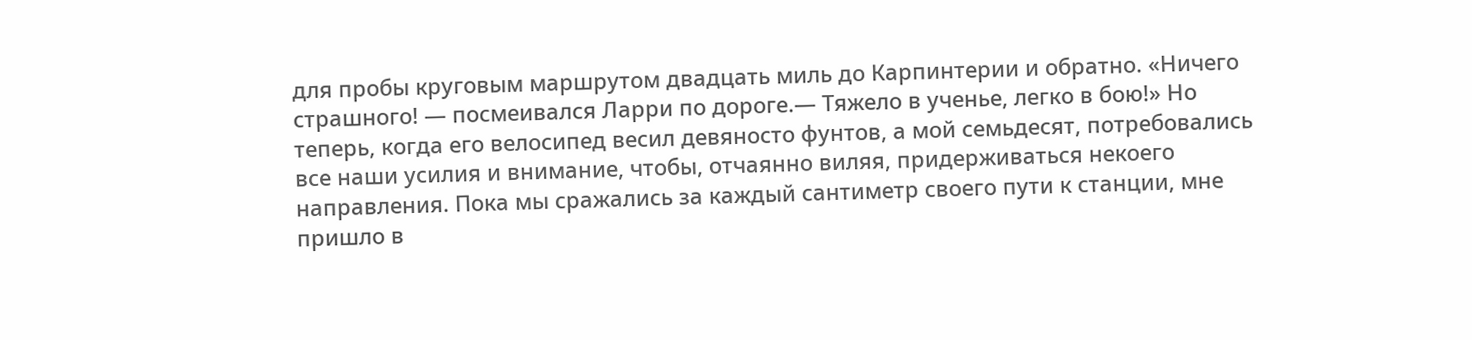для пробы круговым маршрутом двадцать миль до Карпинтерии и обратно. «Ничего страшного! — посмеивался Ларри по дороге.— Тяжело в ученье, легко в бою!» Но теперь, когда его велосипед весил девяносто фунтов, а мой семьдесят, потребовались все наши усилия и внимание, чтобы, отчаянно виляя, придерживаться некоего направления. Пока мы сражались за каждый сантиметр своего пути к станции, мне пришло в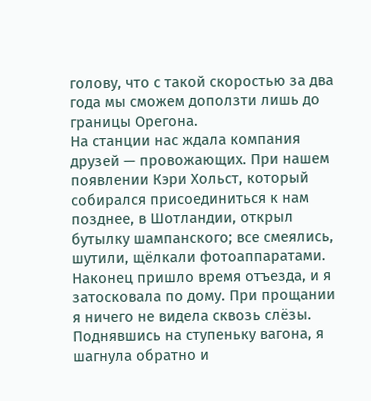голову, что с такой скоростью за два года мы сможем доползти лишь до границы Орегона.
На станции нас ждала компания друзей — провожающих. При нашем появлении Кэри Хольст, который собирался присоединиться к нам позднее, в Шотландии, открыл бутылку шампанского; все смеялись, шутили, щёлкали фотоаппаратами. Наконец пришло время отъезда, и я затосковала по дому. При прощании я ничего не видела сквозь слёзы. Поднявшись на ступеньку вагона, я шагнула обратно и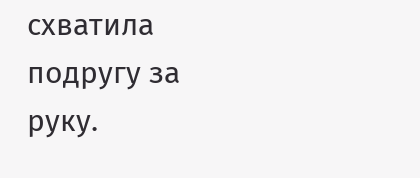схватила подругу за руку.